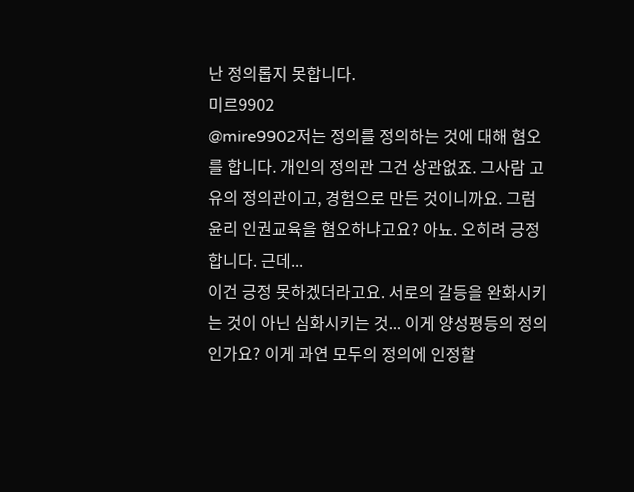난 정의롭지 못합니다.
미르9902
@mire9902저는 정의를 정의하는 것에 대해 혐오를 합니다. 개인의 정의관 그건 상관없죠. 그사람 고유의 정의관이고, 경험으로 만든 것이니까요. 그럼 윤리 인권교육을 혐오하냐고요? 아뇨. 오히려 긍정합니다. 근데...
이건 긍정 못하겠더라고요. 서로의 갈등을 완화시키는 것이 아닌 심화시키는 것... 이게 양성평등의 정의인가요? 이게 과연 모두의 정의에 인정할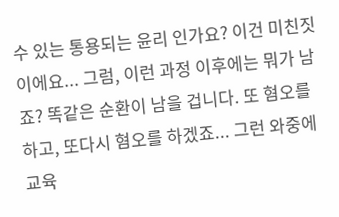수 있는 통용되는 윤리 인가요? 이건 미친짓이에요... 그럼, 이런 과정 이후에는 뭐가 남죠? 똑같은 순환이 남을 겁니다. 또 혐오를 하고, 또다시 혐오를 하겠죠... 그런 와중에 교육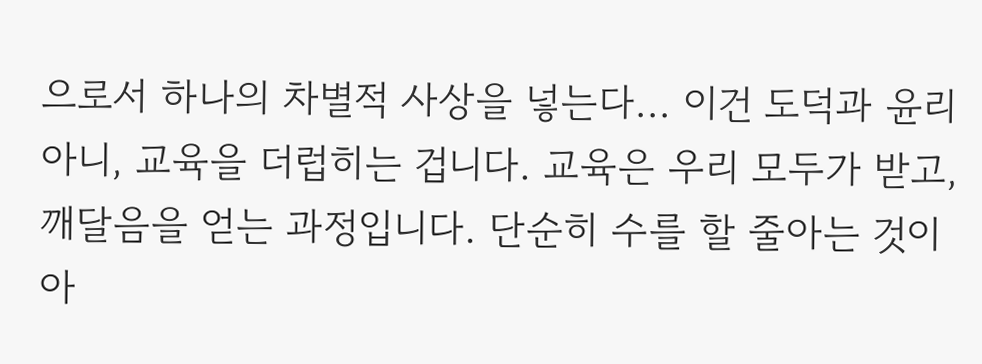으로서 하나의 차별적 사상을 넣는다... 이건 도덕과 윤리 아니, 교육을 더럽히는 겁니다. 교육은 우리 모두가 받고, 깨달음을 얻는 과정입니다. 단순히 수를 할 줄아는 것이 아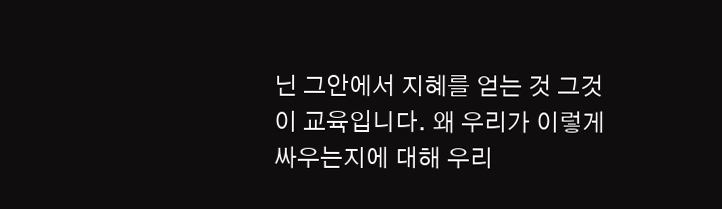닌 그안에서 지혜를 얻는 것 그것이 교육입니다. 왜 우리가 이렇게 싸우는지에 대해 우리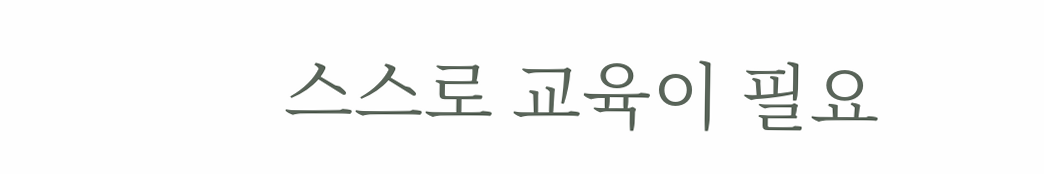스스로 교육이 필요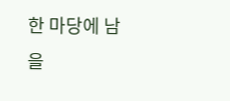한 마당에 남을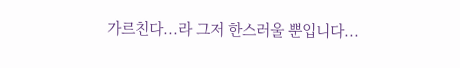가르친다...라 그저 한스러울 뿐입니다...